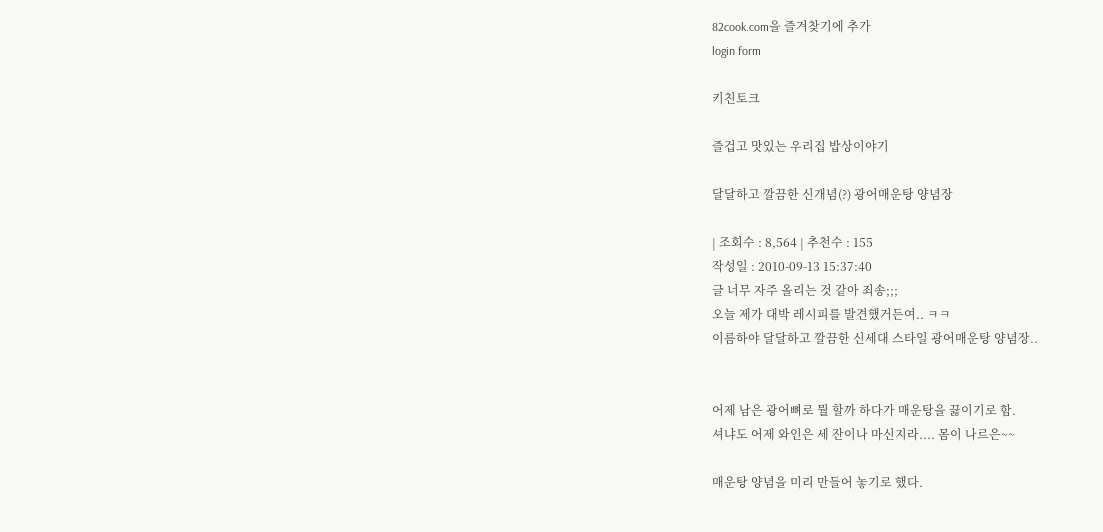82cook.com을 즐겨찾기에 추가
login form

키친토크

즐겁고 맛있는 우리집 밥상이야기

달달하고 깔끔한 신개념(?) 광어매운탕 양념장

| 조회수 : 8,564 | 추천수 : 155
작성일 : 2010-09-13 15:37:40
글 너무 자주 올리는 것 같아 죄송;;;
오늘 제가 대박 레시피를 발견했거든여.. ㅋㅋ
이름하야 달달하고 깔끔한 신세대 스타일 광어매운탕 양념장..


어제 남은 광어뼈로 뭘 할까 하다가 매운탕을 끓이기로 함.
셔냐도 어제 와인은 세 잔이나 마신지라.... 몸이 나르은~~

매운탕 양념을 미리 만들어 놓기로 했다.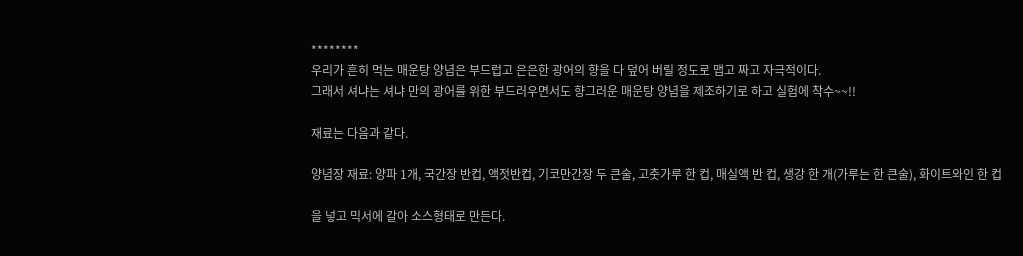********
우리가 흔히 먹는 매운탕 양념은 부드럽고 은은한 광어의 향을 다 덮어 버릴 정도로 맵고 짜고 자극적이다.
그래서 셔냐는 셔냐 만의 광어를 위한 부드러우면서도 향그러운 매운탕 양념을 제조하기로 하고 실험에 착수~~!!

재료는 다음과 같다.

양념장 재료: 양파 1개, 국간장 반컵, 액젓반컵, 기코만간장 두 큰술, 고춧가루 한 컵, 매실액 반 컵, 생강 한 개(가루는 한 큰술), 화이트와인 한 컵

을 넣고 믹서에 갈아 소스형태로 만든다.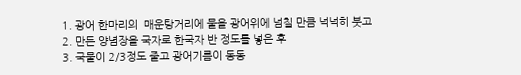1. 광어 한마리의  매운탕거리에 물을 광어위에 넘칠 만큼 넉넉히 붓고
2. 만든 양념장을 국자로 한국자 반 정도를 넣은 후
3. 국물이 2/3정도 줄고 광어기름이 동동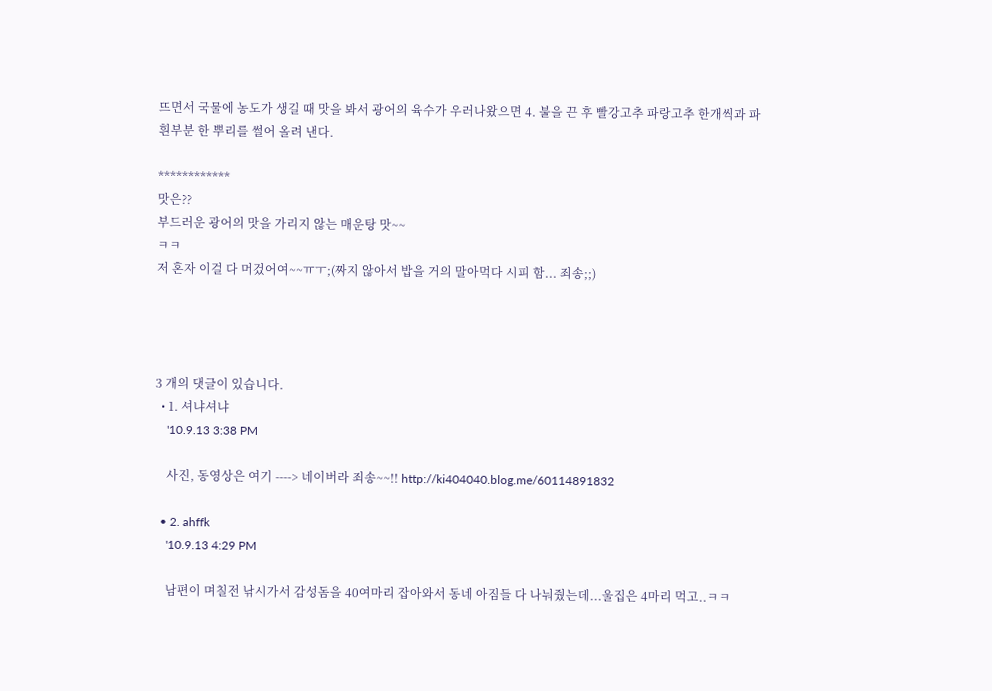뜨면서 국물에 농도가 생길 때 맛을 봐서 광어의 육수가 우러나왔으면 4. 불을 끈 후 빨강고추 파랑고추 한개씩과 파 흰부분 한 뿌리를 썰어 올려 낸다.

************
맛은??
부드러운 광어의 맛을 가리지 않는 매운탕 맛~~
ㅋㅋ
저 혼자 이걸 다 머겄어여~~ㅠㅜ;(짜지 않아서 밥을 거의 말아먹다 시피 함... 죄송;;)




3 개의 댓글이 있습니다.
  • 1. 셔냐셔냐
    '10.9.13 3:38 PM

    사진, 동영상은 여기 ----> 네이버라 죄송~~!! http://ki404040.blog.me/60114891832

  • 2. ahffk
    '10.9.13 4:29 PM

    남편이 며칠전 낚시가서 감성돔을 40여마리 잡아와서 동네 아짐들 다 나눠줬는데...울집은 4마리 먹고..ㅋㅋ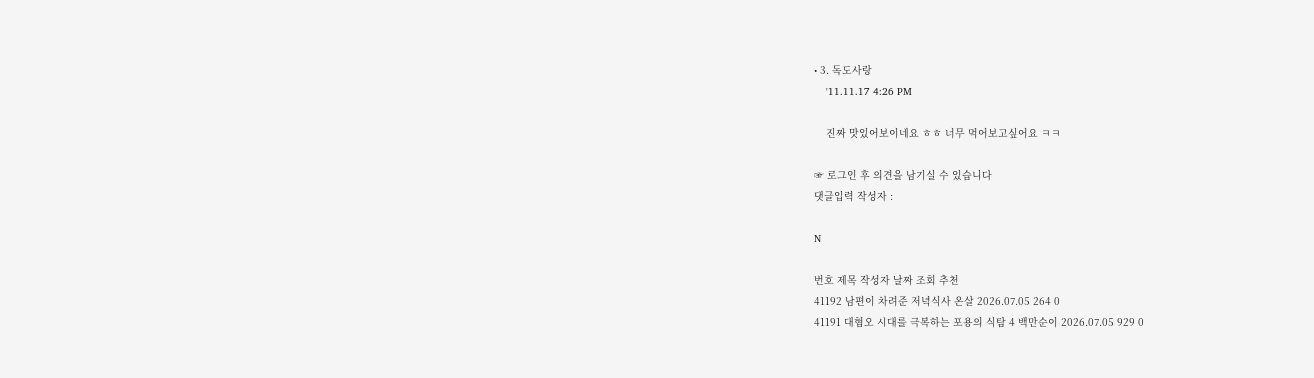• 3. 독도사랑
    '11.11.17 4:26 PM

    진짜 맛있어보이네요 ㅎㅎ 너무 먹어보고싶어요 ㅋㅋ

☞ 로그인 후 의견을 남기실 수 있습니다
댓글입력 작성자 :

N

번호 제목 작성자 날짜 조회 추천
41192 남편이 차려준 저녁식사 온살 2026.07.05 264 0
41191 대혐오 시대를 극복하는 포용의 식탐 4 백만순이 2026.07.05 929 0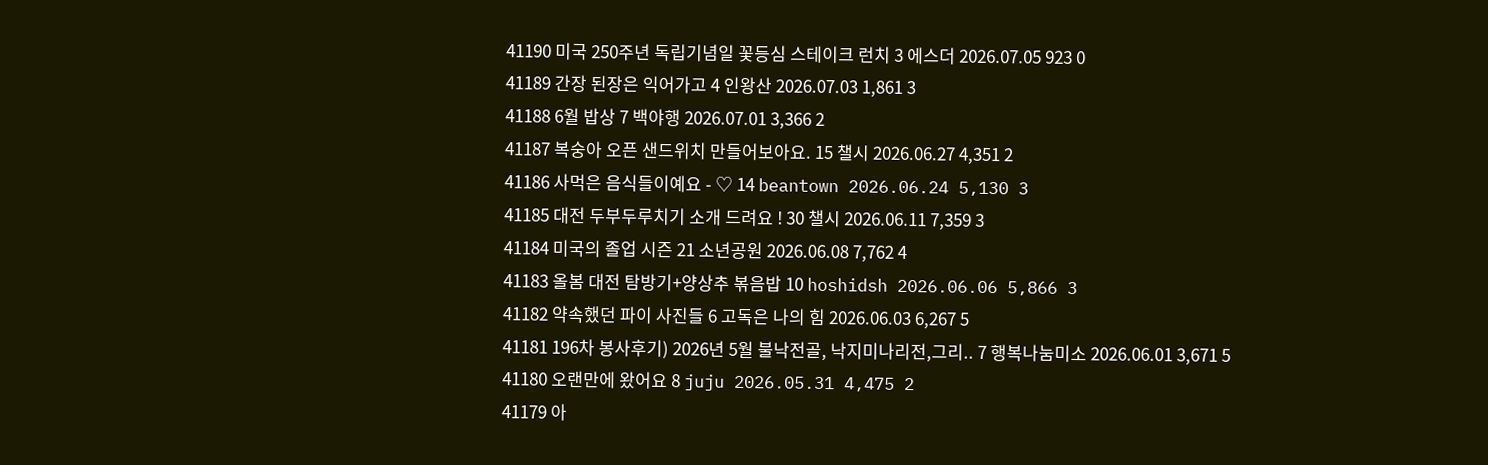41190 미국 250주년 독립기념일 꽃등심 스테이크 런치 3 에스더 2026.07.05 923 0
41189 간장 된장은 익어가고 4 인왕산 2026.07.03 1,861 3
41188 6월 밥상 7 백야행 2026.07.01 3,366 2
41187 복숭아 오픈 샌드위치 만들어보아요. 15 챌시 2026.06.27 4,351 2
41186 사먹은 음식들이예요 - ♡ 14 beantown 2026.06.24 5,130 3
41185 대전 두부두루치기 소개 드려요 ! 30 챌시 2026.06.11 7,359 3
41184 미국의 졸업 시즌 21 소년공원 2026.06.08 7,762 4
41183 올봄 대전 탐방기+양상추 볶음밥 10 hoshidsh 2026.06.06 5,866 3
41182 약속했던 파이 사진들 6 고독은 나의 힘 2026.06.03 6,267 5
41181 196차 봉사후기) 2026년 5월 불낙전골, 낙지미나리전,그리.. 7 행복나눔미소 2026.06.01 3,671 5
41180 오랜만에 왔어요 8 juju 2026.05.31 4,475 2
41179 아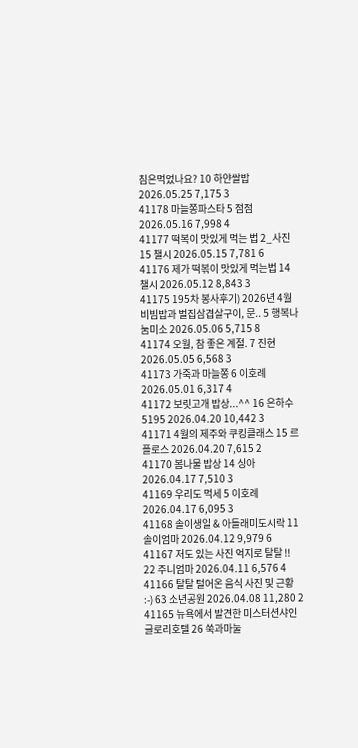침은먹었나요? 10 하얀쌀밥 2026.05.25 7,175 3
41178 마늘쫑파스타 5 점점 2026.05.16 7,998 4
41177 떡복이 맛있게 먹는 법 2_사진 15 챌시 2026.05.15 7,781 6
41176 제가 떡볶이 맛있게 먹는법 14 챌시 2026.05.12 8,843 3
41175 195차 봉사후기) 2026년 4월 비빔밥과 벌집삼겹살구이, 문.. 5 행복나눔미소 2026.05.06 5,715 8
41174 오월, 참 좋은 계절. 7 진현 2026.05.05 6,568 3
41173 가죽과 마늘쫑 6 이호례 2026.05.01 6,317 4
41172 보릿고개 밥상...^^ 16 은하수5195 2026.04.20 10,442 3
41171 4월의 제주와 쿠킹클래스 15 르플로스 2026.04.20 7,615 2
41170 봄나물 밥상 14 싱아 2026.04.17 7,510 3
41169 우리도 먹세 5 이호례 2026.04.17 6,095 3
41168 솔이생일 & 아들래미도시락 11 솔이엄마 2026.04.12 9,979 6
41167 저도 있는 사진 억지로 탈탈 !! 22 주니엄마 2026.04.11 6,576 4
41166 탈탈 털어온 음식 사진 및 근황 :-) 63 소년공원 2026.04.08 11,280 2
41165 뉴욕에서 발견한 미스터션샤인 글로리호텔 26 쑥과마눌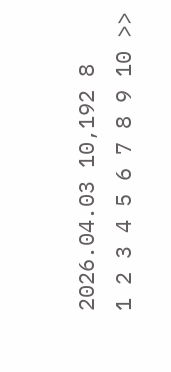2026.04.03 10,192 8
1 2 3 4 5 6 7 8 9 10 >>